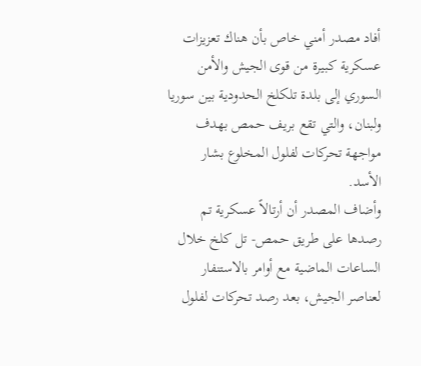أفاد مصدر أمني خاص بأن هناك تعزيزات عسكرية كبيرة من قوى الجيش والأمن السوري إلى بلدة تلكلخ الحدودية بين سوريا ولبنان، والتي تقع بريف حمص بهدف مواجهة تحركات لفلول المخلوع بشار الأسد.
وأضاف المصدر أن أرتالاً عسكرية تم رصدها على طريق حمص- تل كلخ خلال الساعات الماضية مع أوامر بالاستنفار لعناصر الجيش، بعد رصد تحركات لفلول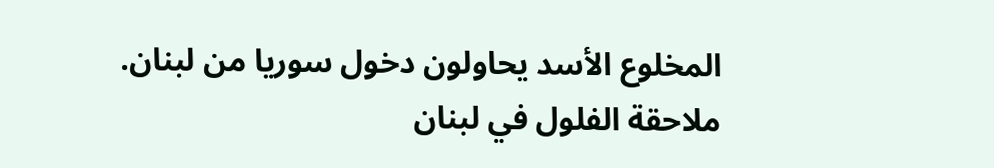المخلوع الأسد يحاولون دخول سوريا من لبنان.
ملاحقة الفلول في لبنان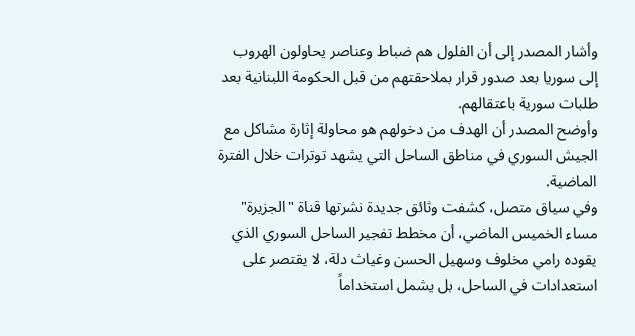وأشار المصدر إلى أن الفلول هم ضباط وعناصر يحاولون الهروب إلى سوريا بعد صدور قرار بملاحقتهم من قبل الحكومة اللبنانية بعد طلبات سورية باعتقالهم.
وأوضح المصدر أن الهدف من دخولهم هو محاولة إثارة مشاكل مع الجيش السوري في مناطق الساحل التي يشهد توترات خلال الفترة الماضية.
وفي سياق متصل، كشفت وثائق جديدة نشرتها قناة "الجزيرة" مساء الخميس الماضي، أن مخطط تفجير الساحل السوري الذي يقوده رامي مخلوف وسهيل الحسن وغياث دلة، لا يقتصر على استعدادات في الساحل، بل يشمل استخداماً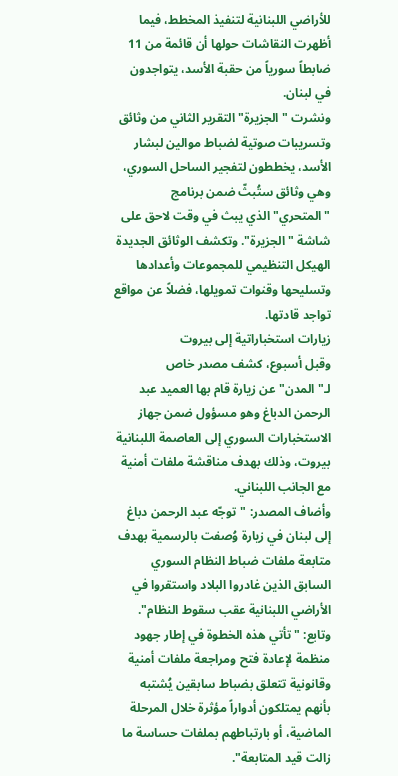للأراضي اللبنانية لتنفيذ المخطط، فيما أظهرت النقاشات حولها أن قائمة من 11 ضابطاً سورياً من حقبة الأسد، يتواجدون في لبنان.
ونشرت "الجزيرة" التقرير الثاني من وثائق وتسريبات صوتية لضباط موالين لبشار الأسد، يخططون لتفجير الساحل السوري، وهي وثائق ستُبثّ ضمن برنامج "المتحري" الذي يبث في وقت لاحق على شاشة "الجزيرة". وتكشف الوثائق الجديدة الهيكل التنظيمي للمجموعات وأعدادها وتسليحها وقنوات تمويلها، فضلاً عن مواقع تواجد قادتها.
زيارات استخباراتية إلى بيروت
وقبل أسبوع، كشف مصدر خاص لـ"المدن" عن زيارة قام بها العميد عبد الرحمن الدباغ وهو مسؤول ضمن جهاز الاستخبارات السوري إلى العاصمة اللبنانية بيروت، وذلك بهدف مناقشة ملفات أمنية مع الجانب اللبناني.
وأضاف المصدر: "توجّه عبد الرحمن دباغ إلى لبنان في زيارة وُصفت بالرسمية بهدف متابعة ملفات ضباط النظام السوري السابق الذين غادروا البلاد واستقروا في الأراضي اللبنانية عقب سقوط النظام".
وتابع: "تأتي هذه الخطوة في إطار جهود منظمة لإعادة فتح ومراجعة ملفات أمنية وقانونية تتعلق بضباط سابقين يُشتبه بأنهم يمتلكون أدواراً مؤثرة خلال المرحلة الماضية، أو بارتباطهم بملفات حساسة ما زالت قيد المتابعة".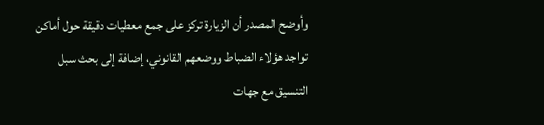وأوضح المصدر أن الزيارة تركز على جمع معطيات دقيقة حول أماكن تواجد هؤلاء الضباط ووضعهم القانوني، إضافة إلى بحث سبل التنسيق مع جهات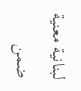لبنانية معنية ضمن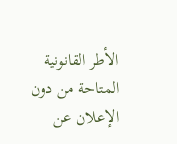الأطر القانونية المتاحة من دون الإعلان عن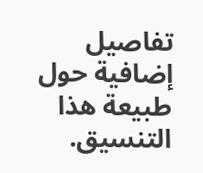تفاصيل إضافية حول طبيعة هذا التنسيق.